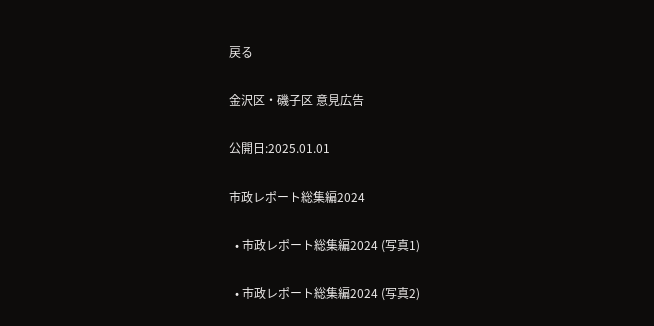戻る

金沢区・磯子区 意見広告

公開日:2025.01.01

市政レポート総集編2024

  • 市政レポート総集編2024 (写真1)

  • 市政レポート総集編2024 (写真2)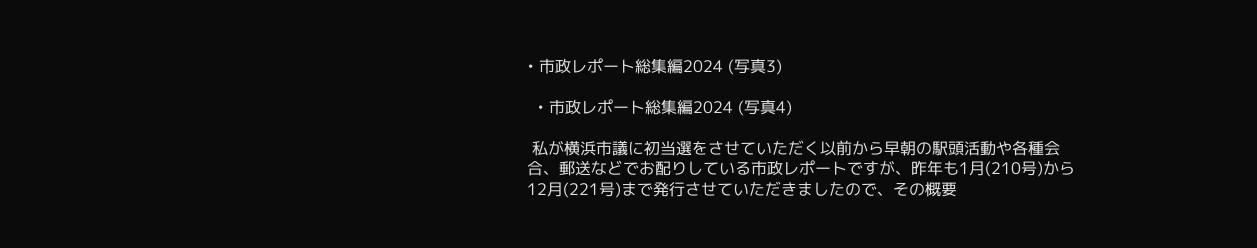• 市政レポート総集編2024 (写真3)

  • 市政レポート総集編2024 (写真4)

 私が横浜市議に初当選をさせていただく以前から早朝の駅頭活動や各種会合、郵送などでお配りしている市政レポートですが、昨年も1月(210号)から12月(221号)まで発行させていただきましたので、その概要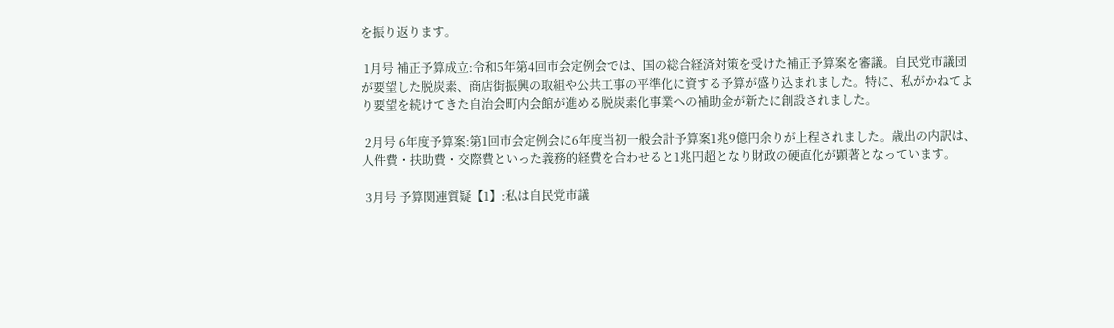を振り返ります。

 1月号 補正予算成立:令和5年第4回市会定例会では、国の総合経済対策を受けた補正予算案を審議。自民党市議団が要望した脱炭素、商店街振興の取組や公共工事の平準化に資する予算が盛り込まれました。特に、私がかねてより要望を続けてきた自治会町内会館が進める脱炭素化事業への補助金が新たに創設されました。

 2月号 6年度予算案:第1回市会定例会に6年度当初一般会計予算案1兆9億円余りが上程されました。歳出の内訳は、人件費・扶助費・交際費といった義務的経費を合わせると1兆円超となり財政の硬直化が顕著となっています。

 3月号 予算関連質疑【1】:私は自民党市議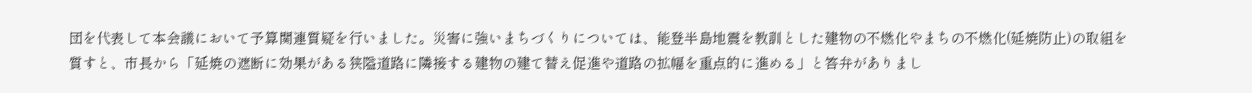団を代表して本会議において予算関連質疑を行いました。災害に強いまちづくりについては、能登半島地震を教訓とした建物の不燃化やまちの不燃化(延焼防止)の取組を質すと、市長から「延焼の遮断に効果がある狭隘道路に隣接する建物の建て替え促進や道路の拡幅を重点的に進める」と答弁がありまし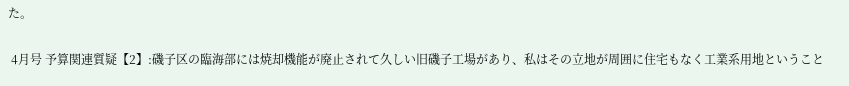た。

 4月号 予算関連質疑【2】:磯子区の臨海部には焼却機能が廃止されて久しい旧磯子工場があり、私はその立地が周囲に住宅もなく工業系用地ということ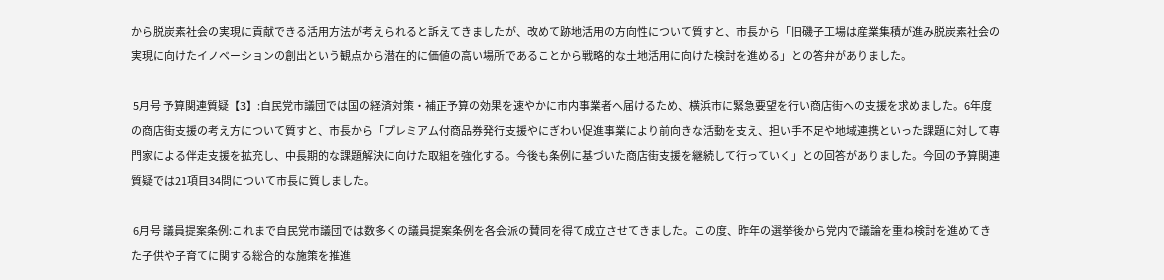から脱炭素社会の実現に貢献できる活用方法が考えられると訴えてきましたが、改めて跡地活用の方向性について質すと、市長から「旧磯子工場は産業集積が進み脱炭素社会の実現に向けたイノベーションの創出という観点から潜在的に価値の高い場所であることから戦略的な土地活用に向けた検討を進める」との答弁がありました。

 5月号 予算関連質疑【3】:自民党市議団では国の経済対策・補正予算の効果を速やかに市内事業者へ届けるため、横浜市に緊急要望を行い商店街への支援を求めました。6年度の商店街支援の考え方について質すと、市長から「プレミアム付商品券発行支援やにぎわい促進事業により前向きな活動を支え、担い手不足や地域連携といった課題に対して専門家による伴走支援を拡充し、中長期的な課題解決に向けた取組を強化する。今後も条例に基づいた商店街支援を継続して行っていく」との回答がありました。今回の予算関連質疑では21項目34問について市長に質しました。

 6月号 議員提案条例:これまで自民党市議団では数多くの議員提案条例を各会派の賛同を得て成立させてきました。この度、昨年の選挙後から党内で議論を重ね検討を進めてきた子供や子育てに関する総合的な施策を推進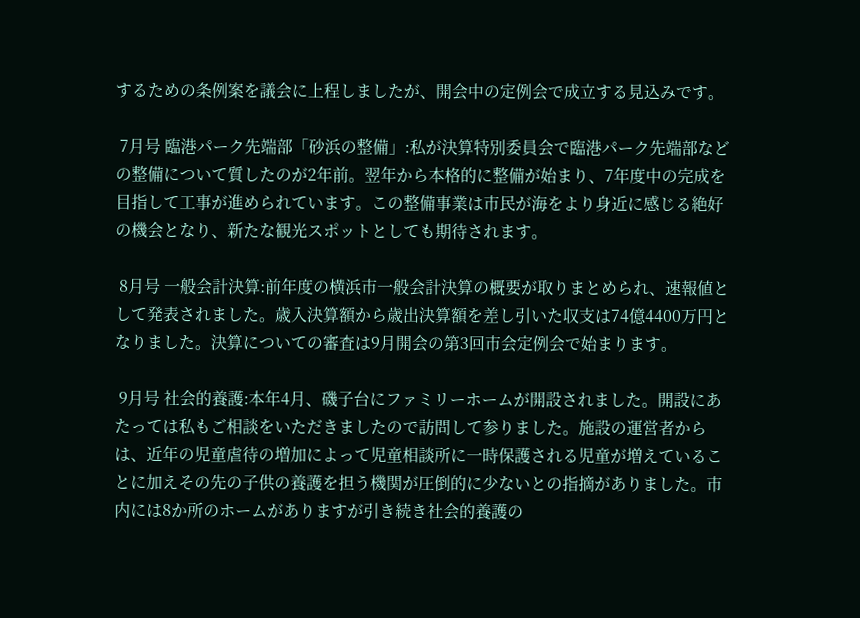するための条例案を議会に上程しましたが、開会中の定例会で成立する見込みです。

 7月号 臨港パーク先端部「砂浜の整備」:私が決算特別委員会で臨港パーク先端部などの整備について質したのが2年前。翌年から本格的に整備が始まり、7年度中の完成を目指して工事が進められています。この整備事業は市民が海をより身近に感じる絶好の機会となり、新たな観光スポットとしても期待されます。

 8月号 一般会計決算:前年度の横浜市一般会計決算の概要が取りまとめられ、速報値として発表されました。歳入決算額から歳出決算額を差し引いた収支は74億4400万円となりました。決算についての審査は9月開会の第3回市会定例会で始まります。

 9月号 社会的養護:本年4月、磯子台にファミリーホームが開設されました。開設にあたっては私もご相談をいただきましたので訪問して参りました。施設の運営者からは、近年の児童虐待の増加によって児童相談所に一時保護される児童が増えていることに加えその先の子供の養護を担う機関が圧倒的に少ないとの指摘がありました。市内には8か所のホームがありますが引き続き社会的養護の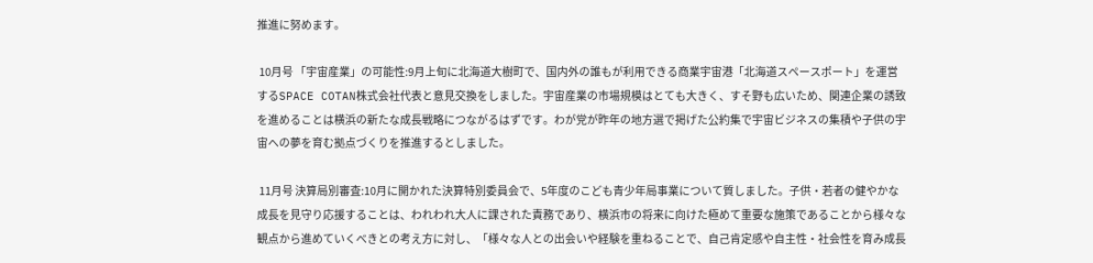推進に努めます。

 10月号 「宇宙産業」の可能性:9月上旬に北海道大樹町で、国内外の誰もが利用できる商業宇宙港「北海道スペースポート」を運営するSPACE COTAN株式会社代表と意見交換をしました。宇宙産業の市場規模はとても大きく、すそ野も広いため、関連企業の誘致を進めることは横浜の新たな成長戦略につながるはずです。わが党が昨年の地方選で掲げた公約集で宇宙ビジネスの集積や子供の宇宙への夢を育む拠点づくりを推進するとしました。

 11月号 決算局別審査:10月に開かれた決算特別委員会で、5年度のこども青少年局事業について質しました。子供・若者の健やかな成長を見守り応援することは、われわれ大人に課された責務であり、横浜市の将来に向けた極めて重要な施策であることから様々な観点から進めていくべきとの考え方に対し、「様々な人との出会いや経験を重ねることで、自己肯定感や自主性・社会性を育み成長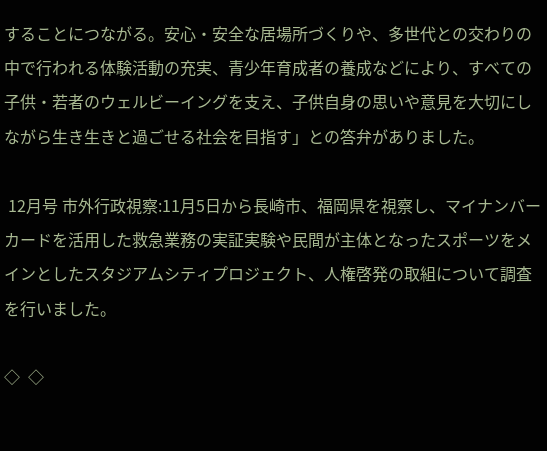することにつながる。安心・安全な居場所づくりや、多世代との交わりの中で行われる体験活動の充実、青少年育成者の養成などにより、すべての子供・若者のウェルビーイングを支え、子供自身の思いや意見を大切にしながら生き生きと過ごせる社会を目指す」との答弁がありました。

 12月号 市外行政視察:11月5日から長崎市、福岡県を視察し、マイナンバーカードを活用した救急業務の実証実験や民間が主体となったスポーツをメインとしたスタジアムシティプロジェクト、人権啓発の取組について調査を行いました。

◇  ◇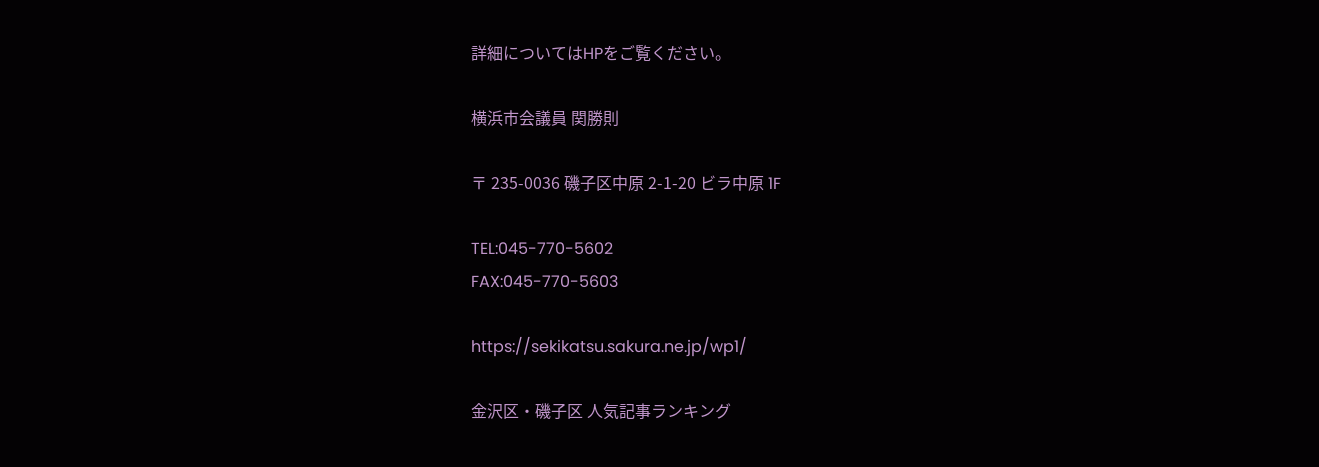詳細についてはHPをご覧ください。

横浜市会議員 関勝則

〒 235-0036 磯子区中原 2-1-20 ビラ中原 1F

TEL:045-770-5602
FAX:045-770-5603

https://sekikatsu.sakura.ne.jp/wp1/

金沢区・磯子区 人気記事ランキング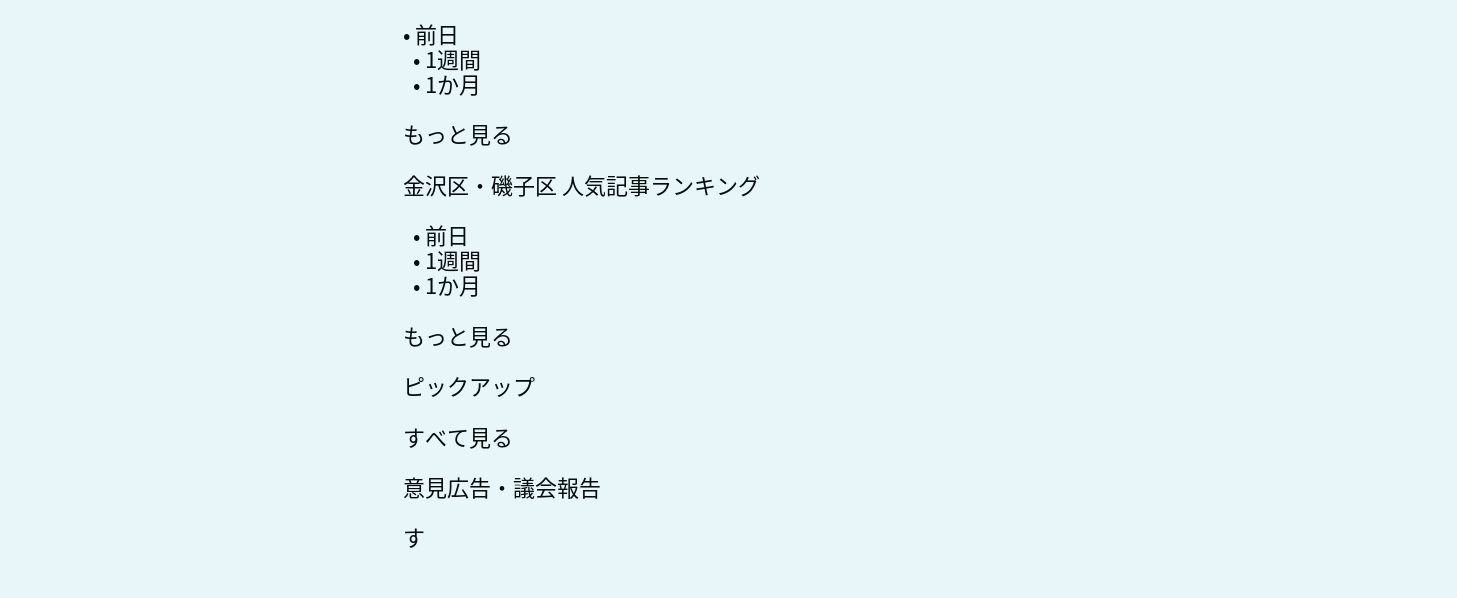• 前日
  • 1週間
  • 1か月

もっと見る

金沢区・磯子区 人気記事ランキング

  • 前日
  • 1週間
  • 1か月

もっと見る

ピックアップ

すべて見る

意見広告・議会報告

す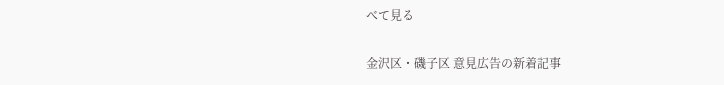べて見る

金沢区・磯子区 意見広告の新着記事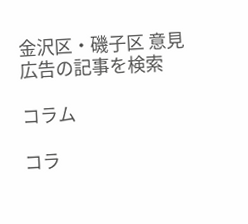金沢区・磯子区 意見広告の記事を検索

コラム

コラ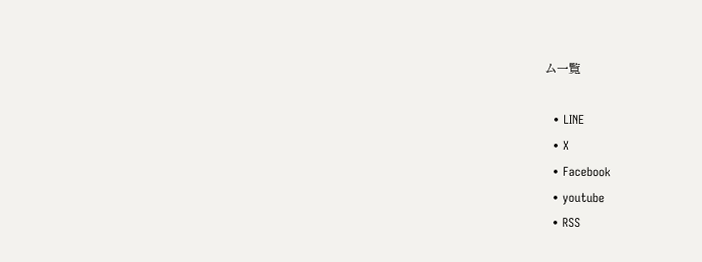ム一覧

  • LINE
  • X
  • Facebook
  • youtube
  • RSS